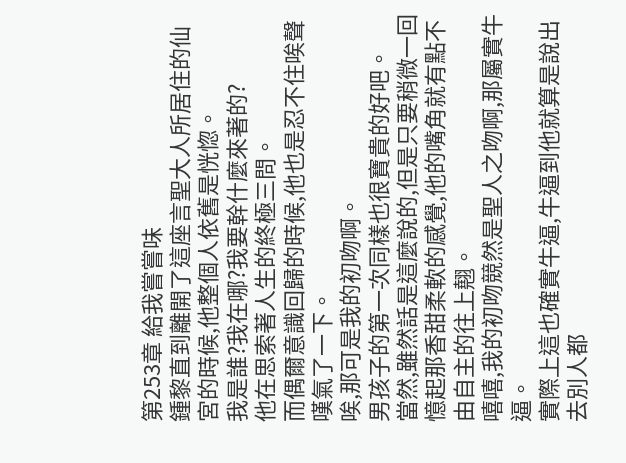第253章 給我嘗嘗味
鍾黎直到離開了這座言聖大人所居住的仙宮的時候,他整個人依舊是恍惚。
我是誰?我在哪?我要幹什麼來著的?
他在思索著人生的終極三問。
而偶爾意識回歸的時候,他也是忍不住唉聲嘆氣了一下。
唉,那可是我的初吻啊。
男孩子的第一次同樣也很寶貴的好吧。
當然,雖然話是這麼說的,但是只要稍微一回憶起那香甜柔軟的感覺,他的嘴角就有點不由自主的往上翹。
嘻嘻,我的初吻競然是聖人之吻啊,那屬實牛逼。
實際上這也確實牛逼,牛逼到他就算是說出去別人都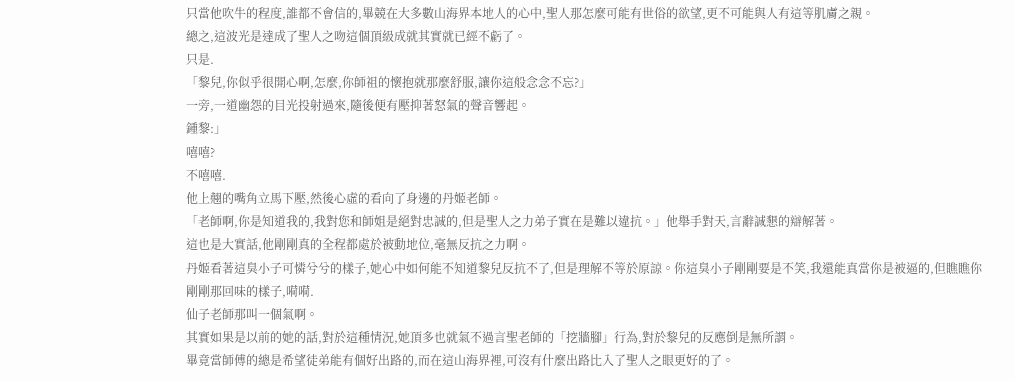只當他吹牛的程度,誰都不會信的,畢競在大多數山海界本地人的心中,聖人那怎麼可能有世俗的欲望,更不可能與人有這等肌膚之親。
總之,這波光是達成了聖人之吻這個頂級成就其實就已經不虧了。
只是.
「黎兒,你似乎很開心啊,怎麼,你師祖的懷抱就那麼舒服,讓你這般念念不忘?」
一旁,一道幽怨的目光投射過來,隨後便有壓抑著怒氣的聲音響起。
鍾黎:」
嘻嘻?
不嘻嘻.
他上翹的嘴角立馬下壓,然後心虛的看向了身邊的丹姬老師。
「老師啊,你是知道我的,我對您和師姐是絕對忠誠的,但是聖人之力弟子實在是難以違抗。」他舉手對天,言辭誠懇的辯解著。
這也是大實話,他剛剛真的全程都處於被動地位,毫無反抗之力啊。
丹姬看著這臭小子可憐兮兮的樣子,她心中如何能不知道黎兒反抗不了,但是理解不等於原諒。你這臭小子剛剛要是不笑,我還能真當你是被逼的,但瞧瞧你剛剛那回味的樣子,嗬嗬.
仙子老師那叫一個氣啊。
其實如果是以前的她的話,對於這種情況,她頂多也就氣不過言聖老師的「挖牆腳」行為,對於黎兒的反應倒是無所謂。
畢竟當師傅的總是希望徒弟能有個好出路的,而在這山海界裡,可沒有什麼出路比入了聖人之眼更好的了。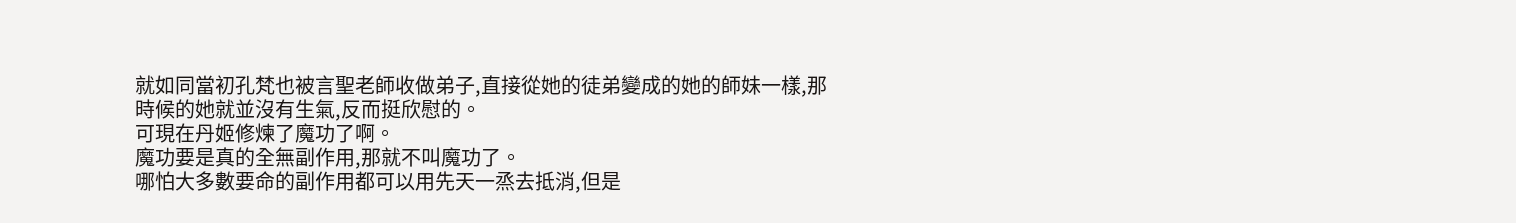就如同當初孔梵也被言聖老師收做弟子,直接從她的徒弟變成的她的師妹一樣,那時候的她就並沒有生氣,反而挺欣慰的。
可現在丹姬修煉了魔功了啊。
魔功要是真的全無副作用,那就不叫魔功了。
哪怕大多數要命的副作用都可以用先天一烝去抵消,但是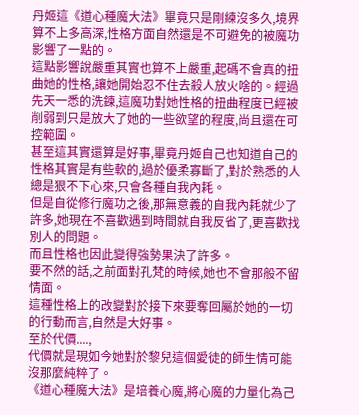丹姬這《道心種魔大法》畢竟只是剛練沒多久,境界算不上多高深,性格方面自然還是不可避免的被魔功影響了一點的。
這點影響說嚴重其實也算不上嚴重,起碼不會真的扭曲她的性格,讓她開始忍不住去殺人放火啥的。經過先天一悉的洗鍊,這魔功對她性格的扭曲程度已經被削弱到只是放大了她的一些欲望的程度,尚且還在可控範圍。
甚至這其實還算是好事,畢竟丹姬自己也知道自己的性格其實是有些軟的,過於優柔寡斷了,對於熟悉的人總是狠不下心來,只會各種自我內耗。
但是自從修行魔功之後,那無意義的自我內耗就少了許多,她現在不喜歡遇到時間就自我反省了,更喜歡找別人的問題。
而且性格也因此變得強勢果決了許多。
要不然的話,之前面對孔梵的時候,她也不會那般不留情面。
這種性格上的改變對於接下來要奪回屬於她的一切的行動而言,自然是大好事。
至於代價....,
代價就是現如今她對於黎兒這個愛徒的師生情可能沒那麼純粹了。
《道心種魔大法》是培養心魔,將心魔的力量化為己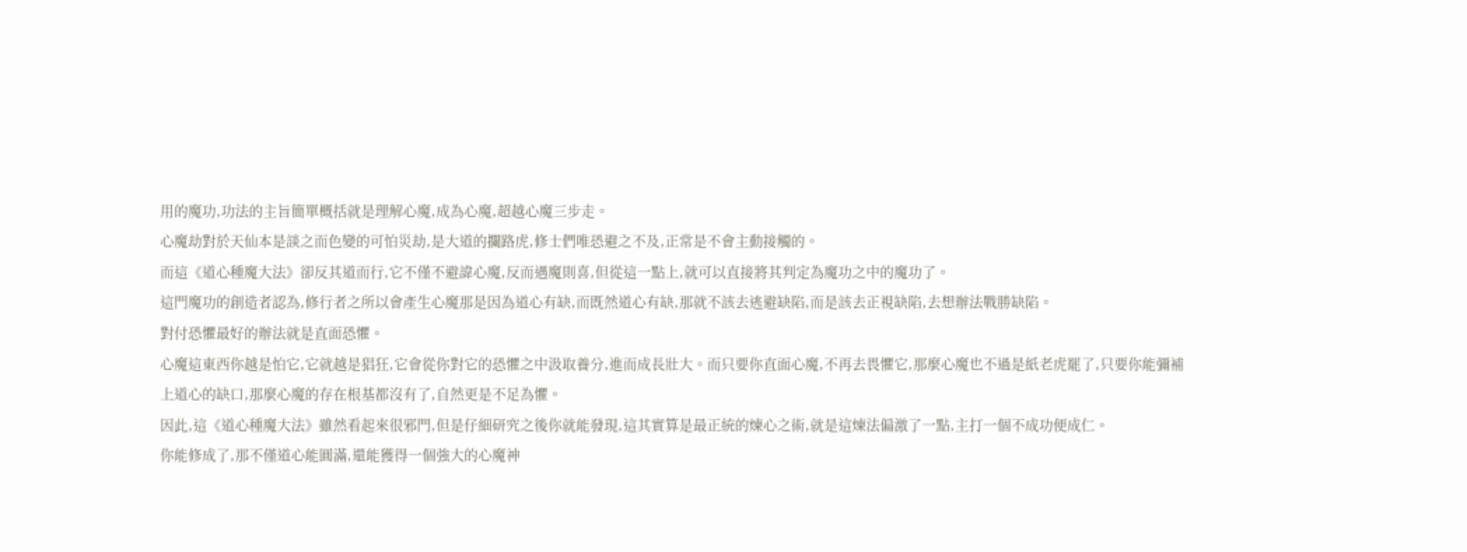用的魔功,功法的主旨簡單概括就是理解心魔,成為心魔,超越心魔三步走。
心魔劫對於天仙本是談之而色變的可怕災劫,是大道的攔路虎,修士們唯恐避之不及,正常是不會主動接觸的。
而這《道心種魔大法》卻反其道而行,它不僅不避諱心魔,反而遇魔則喜,但從這一點上,就可以直接將其判定為魔功之中的魔功了。
這門魔功的創造者認為,修行者之所以會產生心魔那是因為道心有缺,而既然道心有缺,那就不該去逃避缺陷,而是該去正視缺陷,去想辦法戰勝缺陷。
對付恐懼最好的辦法就是直面恐懼。
心魔這東西你越是怕它,它就越是猖狂,它會從你對它的恐懼之中汲取養分,進而成長壯大。而只要你直面心魔,不再去畏懼它,那麼心魔也不過是紙老虎罷了,只要你能彌補上道心的缺口,那麼心魔的存在根基都沒有了,自然更是不足為懼。
因此,這《道心種魔大法》雖然看起來很邪門,但是仔細研究之後你就能發現,這其實算是最正統的煉心之術,就是這煉法偏激了一點,主打一個不成功便成仁。
你能修成了,那不僅道心能圓滿,還能獲得一個強大的心魔神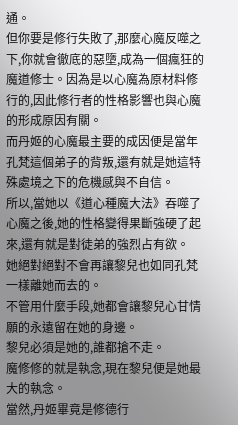通。
但你要是修行失敗了,那麼心魔反噬之下,你就會徹底的惡墮,成為一個瘋狂的魔道修士。因為是以心魔為原材料修行的,因此修行者的性格影響也與心魔的形成原因有關。
而丹姬的心魔最主要的成因便是當年孔梵這個弟子的背叛,還有就是她這特殊處境之下的危機感與不自信。
所以,當她以《道心種魔大法》吞噬了心魔之後,她的性格變得果斷強硬了起來,還有就是對徒弟的強烈占有欲。
她絕對絕對不會再讓黎兒也如同孔梵一樣離她而去的。
不管用什麼手段,她都會讓黎兒心甘情願的永遠留在她的身邊。
黎兒必須是她的,誰都搶不走。
魔修修的就是執念,現在黎兒便是她最大的執念。
當然,丹姬畢竟是修德行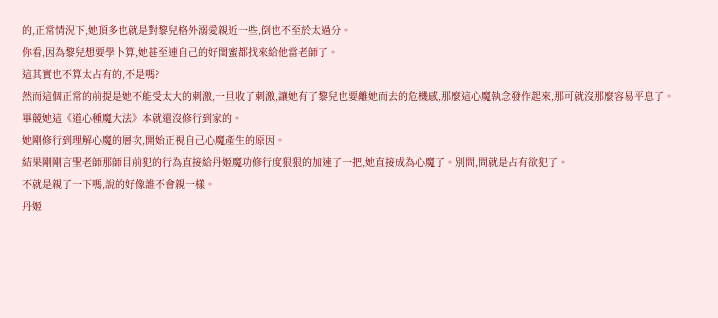的,正常情況下,她頂多也就是對黎兒格外溺愛親近一些,倒也不至於太過分。
你看,因為黎兒想要學卜算,她甚至連自己的好閨蜜都找來給他當老師了。
這其實也不算太占有的,不是嗎?
然而這個正常的前提是她不能受太大的刺激,一旦收了刺激,讓她有了黎兒也要離她而去的危機感,那麼這心魔執念發作起來,那可就沒那麼容易平息了。
畢競她這《道心種魔大法》本就還沒修行到家的。
她剛修行到理解心魔的層次,開始正視自己心魔產生的原因。
結果剛剛言聖老師那師目前犯的行為直接給丹姬魔功修行度狠狠的加速了一把,她直接成為心魔了。別問,問就是占有欲犯了。
不就是親了一下嗎,說的好像誰不會親一樣。
丹姬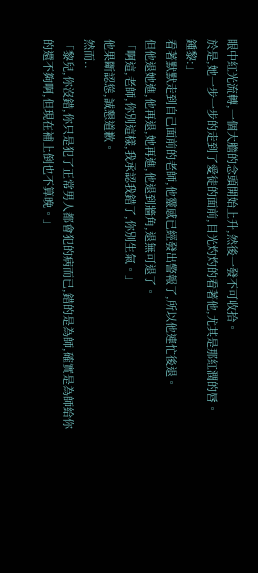眼中紅光流轉,一個大膽的念頭開始上升,然後一發不可收拾。
於是,她一步一步的走到了愛徒的面前,目光灼灼的看著他,尤其是那紅潤的唇。
鍾黎:」
看著默默走到自己面前的老師,他靈感已經發出警報了,所以他連忙後退。
但他退她進,他再退,她再進,他退到牆角,退無可退了。
「啊這,老師,你別這樣,我承認我錯了,你別生氣。」
他果斷認慫,誠懇道歉。
然而..
「黎兒,你沒錯,你只是犯了正常男人都會犯的病而已,錯的是為師,確實是為師給你的還不夠啊,但現在補上倒也不算晚。」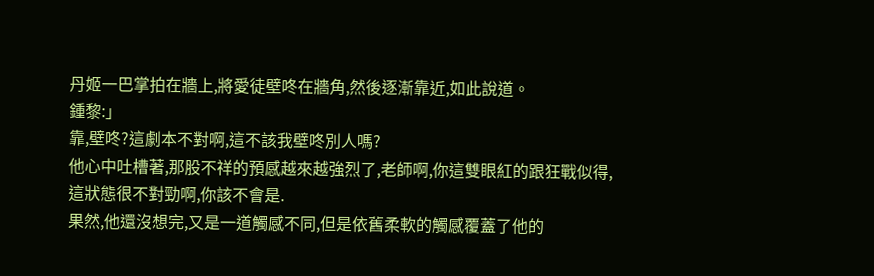丹姬一巴掌拍在牆上,將愛徒壁咚在牆角,然後逐漸靠近,如此說道。
鍾黎:」
靠,壁咚?這劇本不對啊,這不該我壁咚別人嗎?
他心中吐槽著,那股不祥的預感越來越強烈了,老師啊,你這雙眼紅的跟狂戰似得,這狀態很不對勁啊,你該不會是.
果然,他還沒想完,又是一道觸感不同,但是依舊柔軟的觸感覆蓋了他的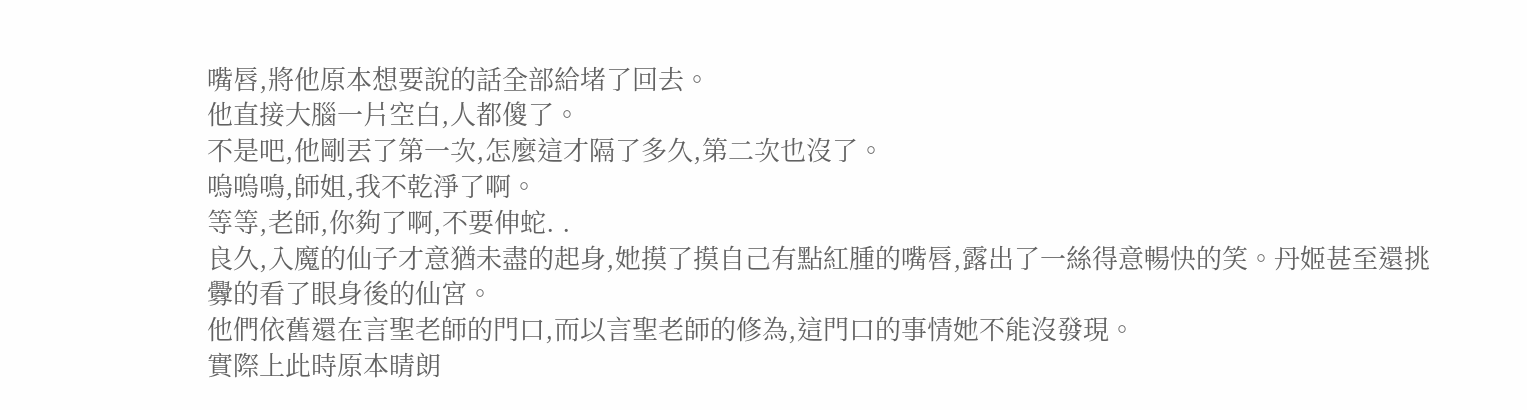嘴唇,將他原本想要說的話全部給堵了回去。
他直接大腦一片空白,人都傻了。
不是吧,他剛丟了第一次,怎麼這才隔了多久,第二次也沒了。
嗚嗚鳴,師姐,我不乾淨了啊。
等等,老師,你夠了啊,不要伸蛇. .
良久,入魔的仙子才意猶未盡的起身,她摸了摸自己有點紅腫的嘴唇,露出了一絲得意暢快的笑。丹姬甚至還挑釁的看了眼身後的仙宮。
他們依舊還在言聖老師的門口,而以言聖老師的修為,這門口的事情她不能沒發現。
實際上此時原本晴朗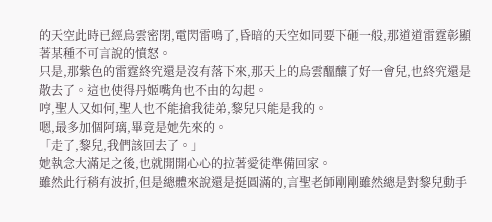的天空此時已經烏雲密閉,電閃雷鳴了,昏暗的天空如同要下砸一般,那道道雷霆彰顯著某種不可言說的憤怒。
只是,那紫色的雷霆終究還是沒有落下來,那天上的烏雲醞釀了好一會兒,也終究還是散去了。這也使得丹姬嘴角也不由的勾起。
哼,聖人又如何,聖人也不能搶我徒弟,黎兒只能是我的。
嗯,最多加個阿璃,畢竟是她先來的。
「走了,黎兒,我們該回去了。」
她執念大滿足之後,也就開開心心的拉著愛徒準備回家。
雖然此行稍有波折,但是總體來說還是挺圓滿的,言聖老師剛剛雖然總是對黎兒動手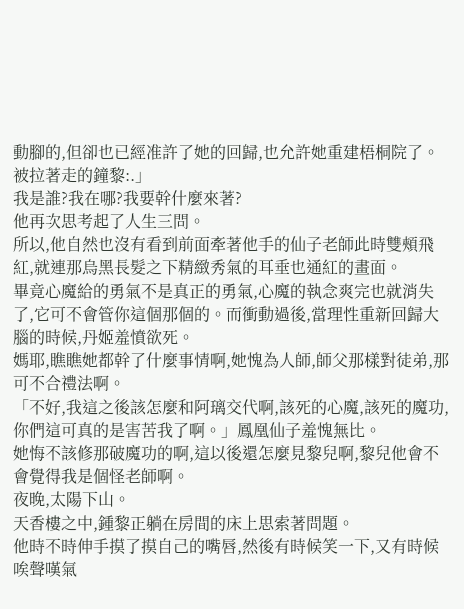動腳的,但卻也已經准許了她的回歸,也允許她重建梧桐院了。
被拉著走的鐘黎:.」
我是誰?我在哪?我要幹什麼來著?
他再次思考起了人生三問。
所以,他自然也沒有看到前面牽著他手的仙子老師此時雙頰飛紅,就連那烏黑長髮之下精緻秀氣的耳垂也通紅的畫面。
畢竟心魔給的勇氣不是真正的勇氣,心魔的執念爽完也就消失了,它可不會管你這個那個的。而衝動過後,當理性重新回歸大腦的時候,丹姬羞憤欲死。
媽耶,瞧瞧她都幹了什麼事情啊,她愧為人師,師父那樣對徒弟,那可不合禮法啊。
「不好,我這之後該怎麼和阿璃交代啊,該死的心魔,該死的魔功,你們這可真的是害苦我了啊。」鳳凰仙子羞愧無比。
她悔不該修那破魔功的啊,這以後還怎麼見黎兒啊,黎兒他會不會覺得我是個怪老師啊。
夜晚,太陽下山。
天香樓之中,鍾黎正躺在房間的床上思索著問題。
他時不時伸手摸了摸自己的嘴唇,然後有時候笑一下,又有時候唉聲嘆氣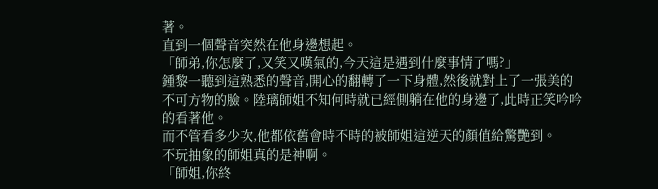著。
直到一個聲音突然在他身邊想起。
「師弟,你怎麼了,又笑又嘆氣的,今天這是遇到什麼事情了嗎?」
鍾黎一聽到這熟悉的聲音,開心的翻轉了一下身體,然後就對上了一張美的不可方物的臉。陸璃師姐不知何時就已經側躺在他的身邊了,此時正笑吟吟的看著他。
而不管看多少次,他都依舊會時不時的被師姐這逆天的顏值給驚艷到。
不玩抽象的師姐真的是神啊。
「師姐,你終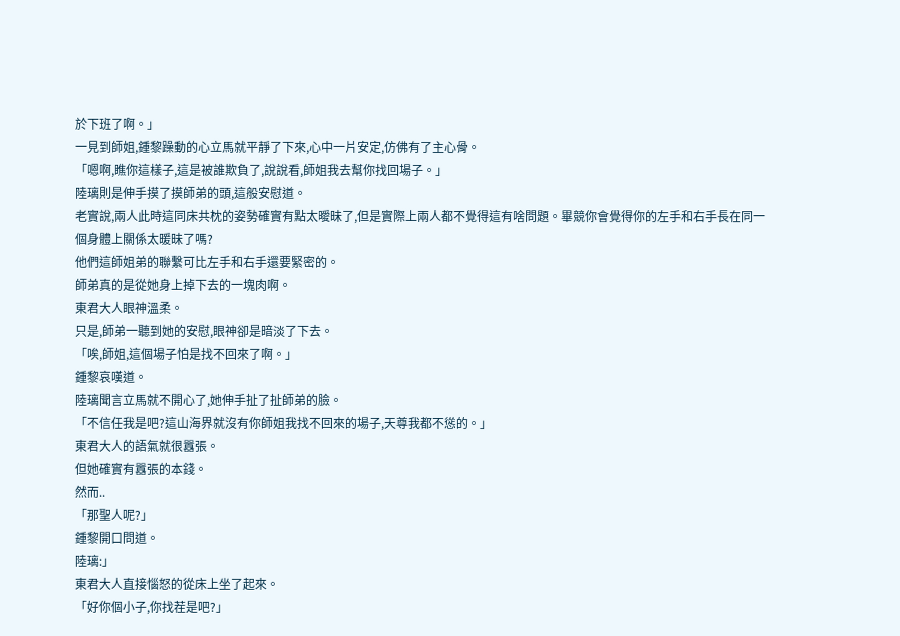於下班了啊。」
一見到師姐,鍾黎躁動的心立馬就平靜了下來,心中一片安定,仿佛有了主心骨。
「嗯啊,瞧你這樣子,這是被誰欺負了,說說看,師姐我去幫你找回場子。」
陸璃則是伸手摸了摸師弟的頭,這般安慰道。
老實說,兩人此時這同床共枕的姿勢確實有點太曖昧了,但是實際上兩人都不覺得這有啥問題。畢競你會覺得你的左手和右手長在同一個身體上關係太暖昧了嗎?
他們這師姐弟的聯繫可比左手和右手還要緊密的。
師弟真的是從她身上掉下去的一塊肉啊。
東君大人眼神溫柔。
只是,師弟一聽到她的安慰,眼神卻是暗淡了下去。
「唉,師姐,這個場子怕是找不回來了啊。」
鍾黎哀嘆道。
陸璃聞言立馬就不開心了,她伸手扯了扯師弟的臉。
「不信任我是吧?這山海界就沒有你師姐我找不回來的場子,天尊我都不慫的。」
東君大人的語氣就很囂張。
但她確實有囂張的本錢。
然而..
「那聖人呢?」
鍾黎開口問道。
陸璃:」
東君大人直接惱怒的從床上坐了起來。
「好你個小子,你找茬是吧?」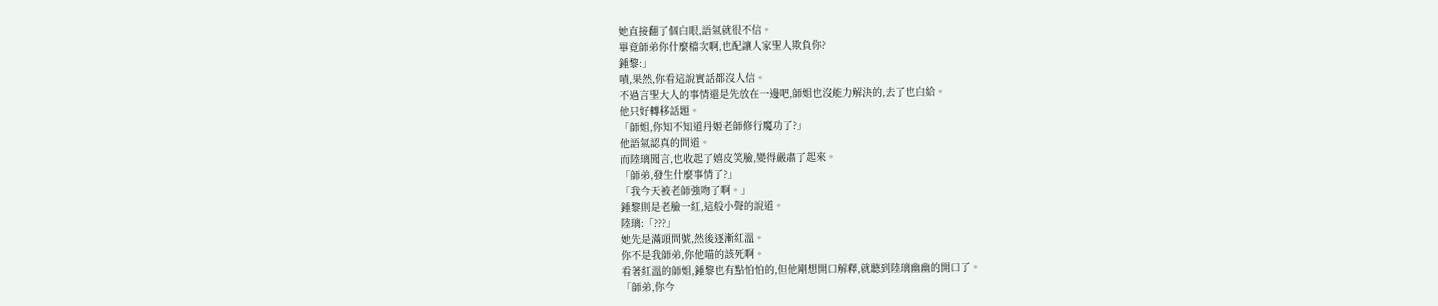她直接翻了個白眼,語氣就很不信。
畢竟師弟你什麼檔次啊,也配讓人家聖人欺負你?
鍾黎:」
嘖,果然,你看這說實話都沒人信。
不過言聖大人的事情還是先放在一邊吧,師姐也沒能力解決的,去了也白給。
他只好轉移話題。
「師姐,你知不知道丹姬老師修行魔功了?」
他語氣認真的問道。
而陸璃聞言,也收起了嬉皮笑臉,變得嚴肅了起來。
「師弟,發生什麼事情了?」
「我今天被老師強吻了啊。」
鍾黎則是老臉一紅,這般小聲的說道。
陸璃:「???」
她先是滿頭問號,然後逐漸紅溫。
你不是我師弟,你他喵的該死啊。
看著紅溫的師姐,鍾黎也有點怕怕的,但他剛想開口解釋,就聽到陸璃幽幽的開口了。
「師弟,你今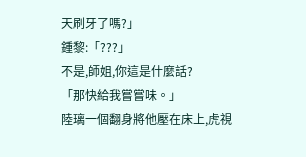天刷牙了嗎?」
鍾黎:「???」
不是,師姐,你這是什麼話?
「那快給我嘗嘗味。」
陸璃一個翻身將他壓在床上,虎視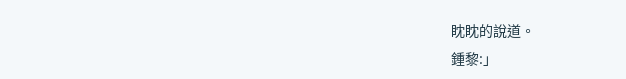眈眈的說道。
鍾黎:」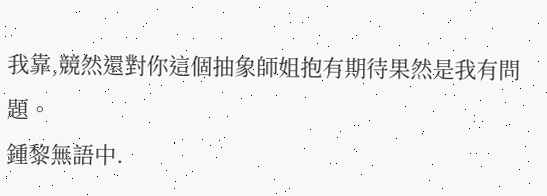我靠,競然還對你這個抽象師姐抱有期待果然是我有問題。
鍾黎無語中.